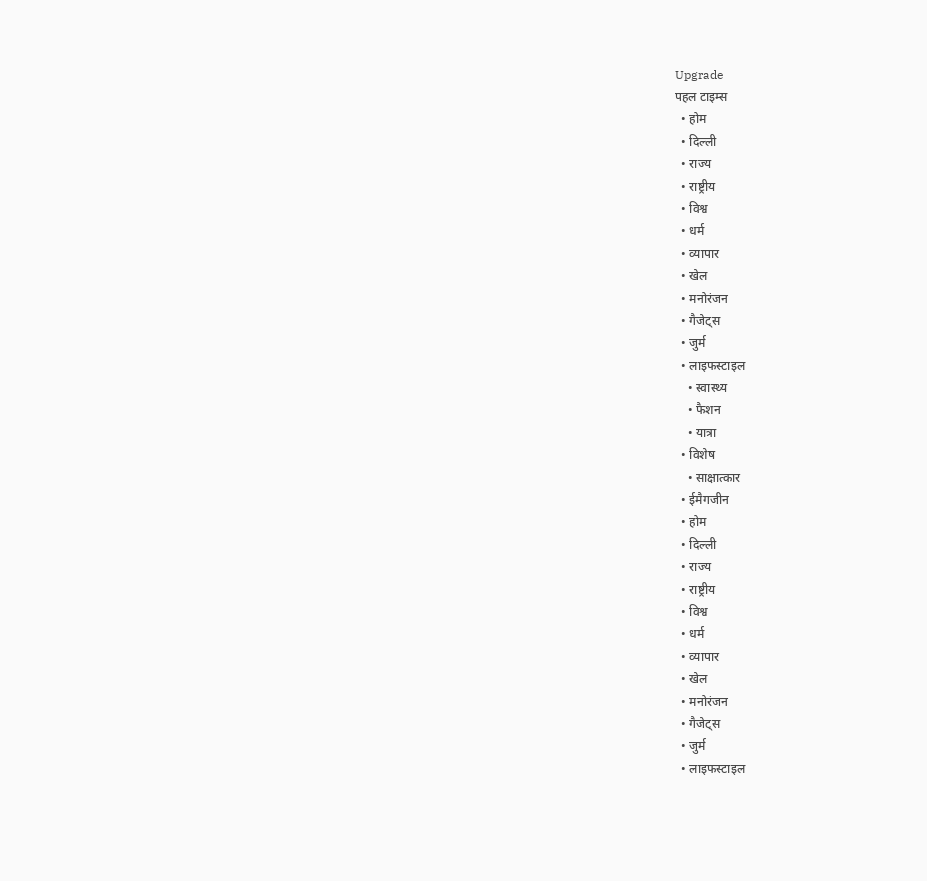Upgrade
पहल टाइम्स
  • होम
  • दिल्ली
  • राज्य
  • राष्ट्रीय
  • विश्व
  • धर्म
  • व्यापार
  • खेल
  • मनोरंजन
  • गैजेट्स
  • जुर्म
  • लाइफस्टाइल
    • स्वास्थ्य
    • फैशन
    • यात्रा
  • विशेष
    • साक्षात्कार
  • ईमैगजीन
  • होम
  • दिल्ली
  • राज्य
  • राष्ट्रीय
  • विश्व
  • धर्म
  • व्यापार
  • खेल
  • मनोरंजन
  • गैजेट्स
  • जुर्म
  • लाइफस्टाइल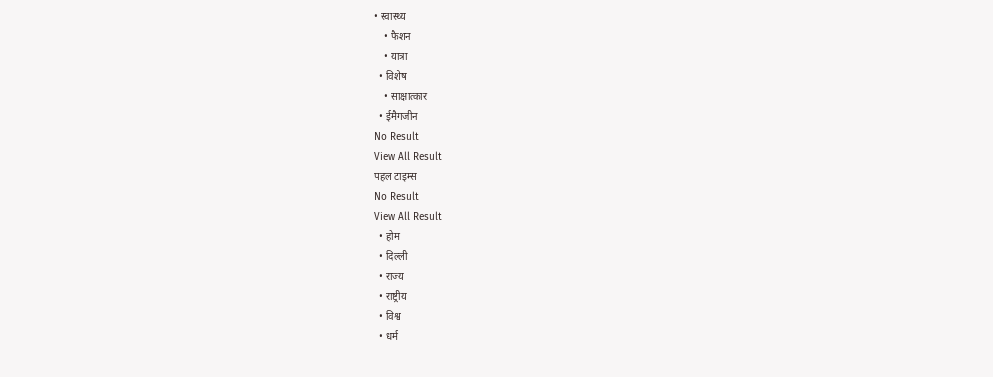• स्वास्थ्य
    • फैशन
    • यात्रा
  • विशेष
    • साक्षात्कार
  • ईमैगजीन
No Result
View All Result
पहल टाइम्स
No Result
View All Result
  • होम
  • दिल्ली
  • राज्य
  • राष्ट्रीय
  • विश्व
  • धर्म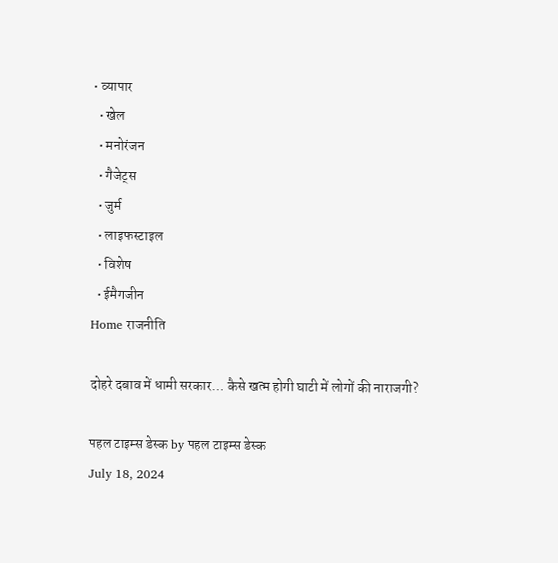• व्यापार
  • खेल
  • मनोरंजन
  • गैजेट्स
  • जुर्म
  • लाइफस्टाइल
  • विशेष
  • ईमैगजीन
Home राजनीति

दोहरे दबाव में धामी सरकार… कैसे खत्म होगी घाटी में लोगों की नाराजगी?

पहल टाइम्स डेस्क by पहल टाइम्स डेस्क
July 18, 2024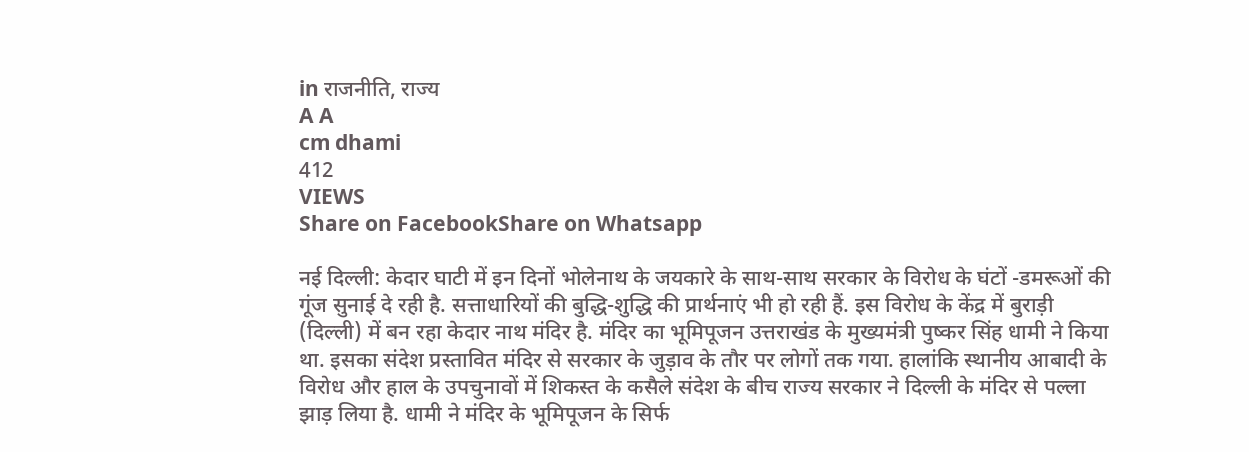in राजनीति, राज्य
A A
cm dhami
412
VIEWS
Share on FacebookShare on Whatsapp

नई दिल्ली: केदार घाटी में इन दिनों भोलेनाथ के जयकारे के साथ-साथ सरकार के विरोध के घंटों -डमरूओं की गूंज सुनाई दे रही है. सत्ताधारियों की बुद्धि-शुद्धि की प्रार्थनाएं भी हो रही हैं. इस विरोध के केंद्र में बुराड़ी (दिल्ली) में बन रहा केदार नाथ मंदिर है. मंदिर का भूमिपूजन उत्तराखंड के मुख्यमंत्री पुष्कर सिंह धामी ने किया था. इसका संदेश प्रस्तावित मंदिर से सरकार के जुड़ाव के तौर पर लोगों तक गया. हालांकि स्थानीय आबादी के विरोध और हाल के उपचुनावों में शिकस्त के कसैले संदेश के बीच राज्य सरकार ने दिल्ली के मंदिर से पल्ला झाड़ लिया है. धामी ने मंदिर के भूमिपूजन के सिर्फ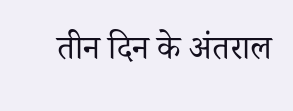तीन दिन के अंतराल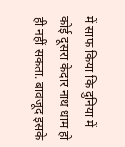में साफ किया कि दुनिया में कोई दूसरा केदार नाथ धाम हो ही नहीं सकता. बावजूद इसके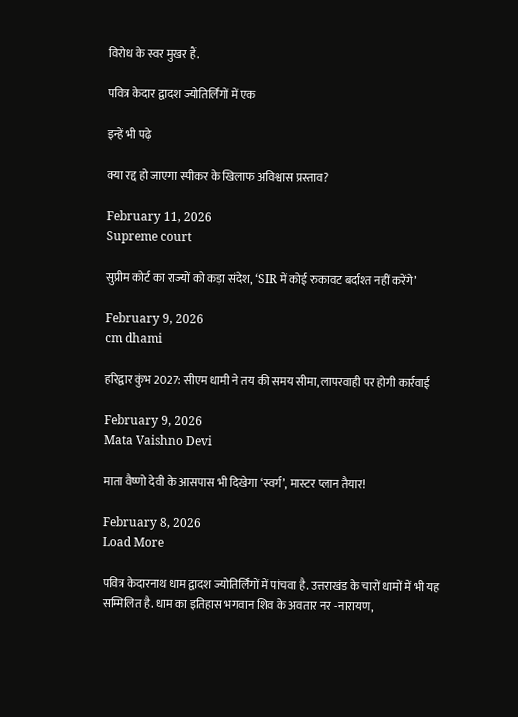विरोध के स्वर मुखर हैं.

पवित्र केदार द्वादश ज्योतिर्लिंगों में एक

इन्हें भी पढ़े

क्या रद्द हो जाएगा स्पीकर के खिलाफ अविश्वास प्रस्ताव?

February 11, 2026
Supreme court

सुप्रीम कोर्ट का राज्यों को कड़ा संदेश, ‘SIR में कोई रुकावट बर्दाश्त नहीं करेंगे’

February 9, 2026
cm dhami

हरिद्वार कुंभ 2027: सीएम धामी ने तय की समय सीमा, लापरवाही पर होगी कार्रवाई

February 9, 2026
Mata Vaishno Devi

माता वैष्णो देवी के आसपास भी दिखेगा ‘स्वर्ग’, मास्टर प्लान तैयार!

February 8, 2026
Load More

पवित्र केदारनाथ धाम द्वादश ज्योतिर्लिंगों में पांचवा है. उत्तराखंड के चारों धामों में भी यह सम्मिलित है. धाम का इतिहास भगवान शिव के अवतार नर -नारायण,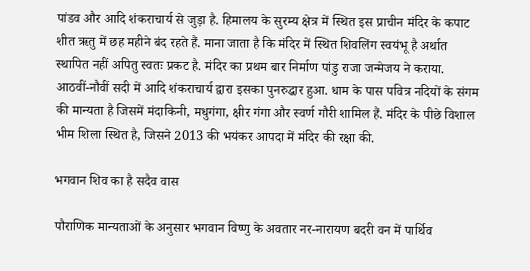पांडव और आदि शंकराचार्य से जुड़ा है. हिमालय के सुरम्य क्षेत्र में स्थित इस प्राचीन मंदिर के कपाट शीत ऋतु में छह महीने बंद रहते हैं. माना जाता है कि मंदिर में स्थित शिवलिंग स्वयंभू है अर्थात स्थापित नहीं अपितु स्वतः प्रकट है. मंदिर का प्रथम बार निर्माण पांडु राजा जन्मेजय ने कराया. आठवीं-नौवीं सदी में आदि शंकराचार्य द्वारा इसका पुनरुद्धार हुआ. धाम के पास पवित्र नदियों के संगम की मान्यता है जिसमें मंदाकिनी, मधुगंगा, क्षीर गंगा और स्वर्ण गौरी शामिल हैं. मंदिर के पीछे विशाल भीम शिला स्थित है, जिसने 2013 की भयंकर आपदा में मंदिर की रक्षा की.

भगवान शिव का है सदैव वास

पौराणिक मान्यताओं के अनुसार भगवान विष्णु के अवतार नर-नारायण बदरी वन में पार्थिव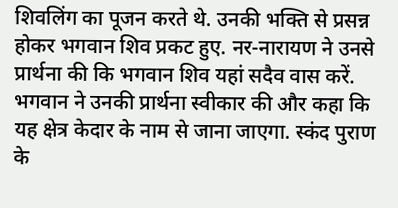शिवलिंग का पूजन करते थे. उनकी भक्ति से प्रसन्न होकर भगवान शिव प्रकट हुए. नर-नारायण ने उनसे प्रार्थना की कि भगवान शिव यहां सदैव वास करें. भगवान ने उनकी प्रार्थना स्वीकार की और कहा कि यह क्षेत्र केदार के नाम से जाना जाएगा. स्कंद पुराण के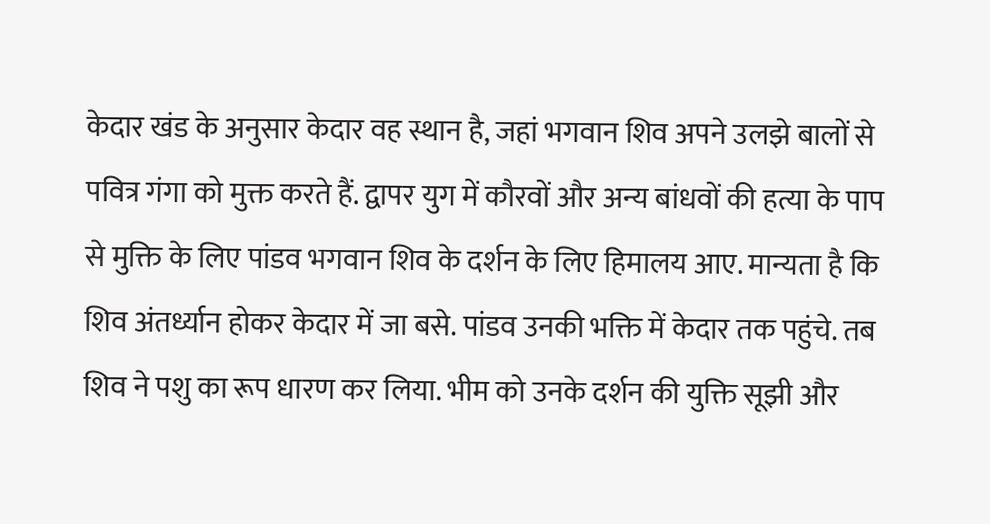केदार खंड के अनुसार केदार वह स्थान है, जहां भगवान शिव अपने उलझे बालों से पवित्र गंगा को मुक्त करते हैं. द्वापर युग में कौरवों और अन्य बांधवों की हत्या के पाप से मुक्ति के लिए पांडव भगवान शिव के दर्शन के लिए हिमालय आए. मान्यता है कि शिव अंतर्ध्यान होकर केदार में जा बसे. पांडव उनकी भक्ति में केदार तक पहुंचे. तब शिव ने पशु का रूप धारण कर लिया. भीम को उनके दर्शन की युक्ति सूझी और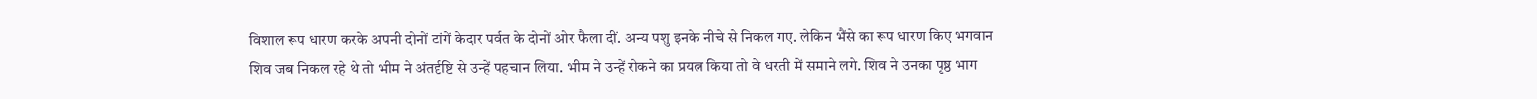विशाल रूप धारण करके अपनी दोनों टांगें केदार पर्वत के दोनों ओर फैला दीं. अन्य पशु इनके नीचे से निकल गए. लेकिन भैंसे का रूप धारण किए भगवान शिव जब निकल रहे थे तो भीम ने अंतर्दृष्टि से उन्हें पहचान लिया. भीम ने उन्हें रोकने का प्रयत्न किया तो वे धरती में समाने लगे. शिव ने उनका पृष्ठ भाग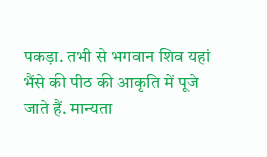पकड़ा. तभी से भगवान शिव यहां भैंसे की पीठ की आकृति में पूजे जाते हैं. मान्यता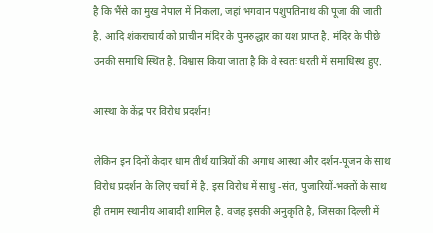है कि भैंसे का मुख नेपाल में निकला, जहां भगवान पशुपतिनाथ की पूजा की जाती है. आदि शंकराचार्य को प्राचीन मंदिर के पुनरुद्धार का यश प्राप्त है. मंदिर के पीछे उनकी समाधि स्थित है. विश्वास किया जाता है कि वे स्वतः धरती में समाधिस्थ हुए.

आस्था के केंद्र पर विरोध प्रदर्शन!

लेकिन इन दिनों केदार धाम तीर्थ यात्रियों की अगाध आस्था और दर्शन-पूजन के साथ विरोध प्रदर्शन के लिए चर्चा में है. इस विरोध में साधु -संत, पुजारियों-भक्तों के साथ ही तमाम स्थानीय आबादी शामिल है. वजह इसकी अनुकृति है, जिसका दिल्ली में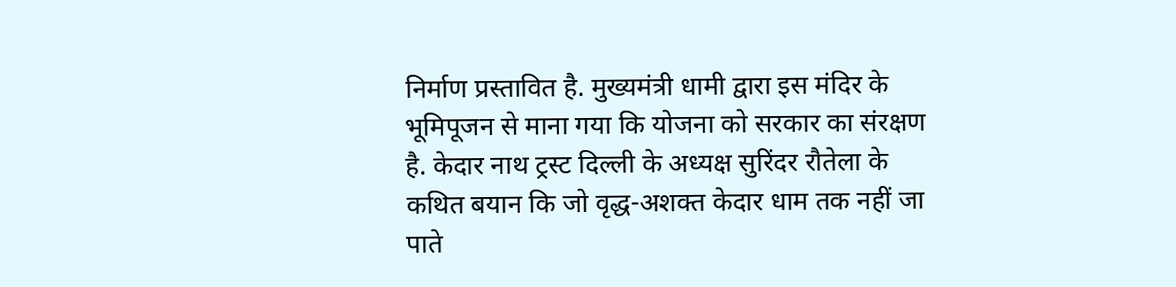निर्माण प्रस्तावित है. मुख्यमंत्री धामी द्वारा इस मंदिर के भूमिपूजन से माना गया कि योजना को सरकार का संरक्षण है. केदार नाथ ट्रस्ट दिल्ली के अध्यक्ष सुरिंदर रौतेला के कथित बयान कि जो वृद्ध-अशक्त केदार धाम तक नहीं जा पाते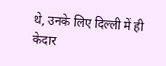थे, उनके लिए दिल्ली में ही केदार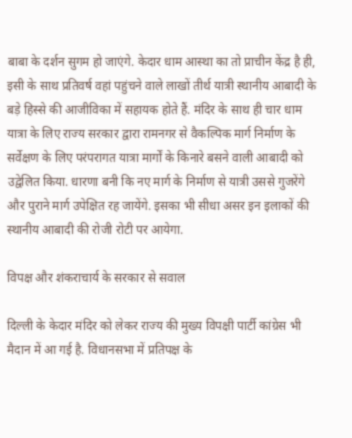बाबा के दर्शन सुगम हो जाएंगे. केदार धाम आस्था का तो प्राचीन केंद्र है ही, इसी के साथ प्रतिवर्ष वहां पहुंचने वाले लाखों तीर्थ यात्री स्थानीय आबादी के बड़े हिस्से की आजीविका में सहायक होते हैं. मंदिर के साथ ही चार धाम यात्रा के लिए राज्य सरकार द्वारा रामनगर से वैकल्पिक मार्ग निर्माण के सर्वेक्षण के लिए परंपरागत यात्रा मार्गों के किनारे बसने वाली आबादी को उद्वेलित किया. धारणा बनी कि नए मार्ग के निर्माण से यात्री उससे गुजरेंगे और पुराने मार्ग उपेक्षित रह जायेंगे. इसका भी सीधा असर इन इलाकों की स्थानीय आबादी की रोजी रोटी पर आयेगा.

विपक्ष और शंकराचार्य के सरकार से सवाल

दिल्ली के केदार मंदिर को लेकर राज्य की मुख्य विपक्षी पार्टी कांग्रेस भी मैदान में आ गई है. विधानसभा में प्रतिपक्ष के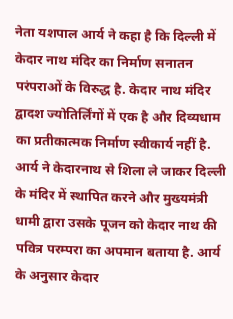नेता यशपाल आर्य ने कहा है कि दिल्ली में केदार नाथ मंदिर का निर्माण सनातन परंपराओं के विरुद्ध है. केदार नाथ मंदिर द्वादश ज्योतिर्लिंगों में एक है और दिव्यधाम का प्रतीकात्मक निर्माण स्वीकार्य नहीं है. आर्य ने केदारनाथ से शिला ले जाकर दिल्ली के मंदिर में स्थापित करने और मुख्यमंत्री धामी द्वारा उसके पूजन को केदार नाथ की पवित्र परम्परा का अपमान बताया है. आर्य के अनुसार केदार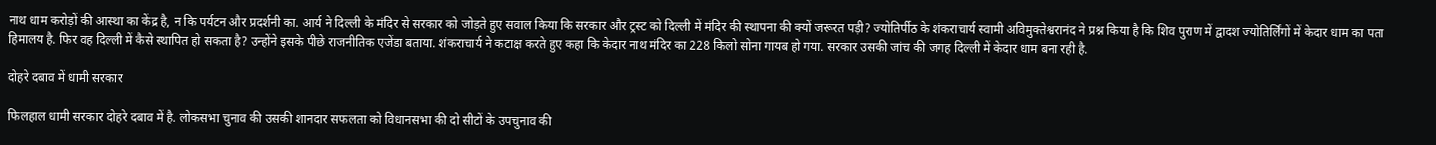नाथ धाम करोड़ों की आस्था का केंद्र है, न कि पर्यटन और प्रदर्शनी का. आर्य ने दिल्ली के मंदिर से सरकार को जोड़ते हुए सवाल किया कि सरकार और ट्रस्ट को दिल्ली में मंदिर की स्थापना की क्यों जरूरत पड़ी? ज्योतिर्पीठ के शंकराचार्य स्वामी अविमुक्तेश्वरानंद ने प्रश्न किया है कि शिव पुराण में द्वादश ज्योतिर्लिंगों में केदार धाम का पता हिमालय है. फिर वह दिल्ली में कैसे स्थापित हो सकता है? उन्होंने इसके पीछे राजनीतिक एजेंडा बताया. शंकराचार्य ने कटाक्ष करते हुए कहा कि केदार नाथ मंदिर का 228 किलो सोना गायब हो गया. सरकार उसकी जांच की जगह दिल्ली में केदार धाम बना रही है.

दोहरे दबाव में धामी सरकार

फिलहाल धामी सरकार दोहरे दबाव में है. लोकसभा चुनाव की उसकी शानदार सफलता को विधानसभा की दो सीटों के उपचुनाव की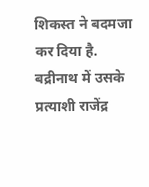शिकस्त ने बदमजा कर दिया है. बद्रीनाथ में उसके प्रत्याशी राजेंद्र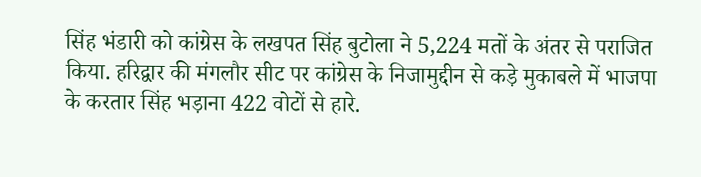सिंह भंडारी को कांग्रेस के लखपत सिंह बुटोला ने 5,224 मतों के अंतर से पराजित किया. हरिद्वार की मंगलौर सीट पर कांग्रेस के निजामुद्दीन से कड़े मुकाबले में भाजपा के करतार सिंह भड़ाना 422 वोटों से हारे.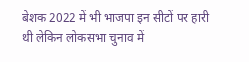बेशक 2022 में भी भाजपा इन सीटों पर हारी थी लेकिन लोकसभा चुनाव में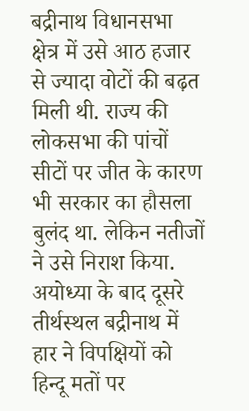बद्रीनाथ विधानसभा क्षेत्र में उसे आठ हजार से ज्यादा वोटों की बढ़त मिली थी. राज्य की लोकसभा की पांचों सीटों पर जीत के कारण भी सरकार का हौसला बुलंद था. लेकिन नतीजों ने उसे निराश किया. अयोध्या के बाद दूसरे तीर्थस्थल बद्रीनाथ में हार ने विपक्षियों को हिन्दू मतों पर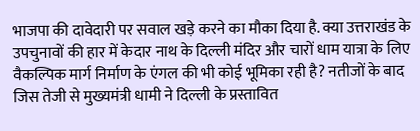भाजपा की दावेदारी पर सवाल खड़े करने का मौका दिया है. क्या उत्तराखंड के उपचुनावों की हार में केदार नाथ के दिल्ली मंदिर और चारों धाम यात्रा के लिए वैकल्पिक मार्ग निर्माण के एंगल की भी कोई भूमिका रही है? नतीजों के बाद जिस तेजी से मुख्यमंत्री धामी ने दिल्ली के प्रस्तावित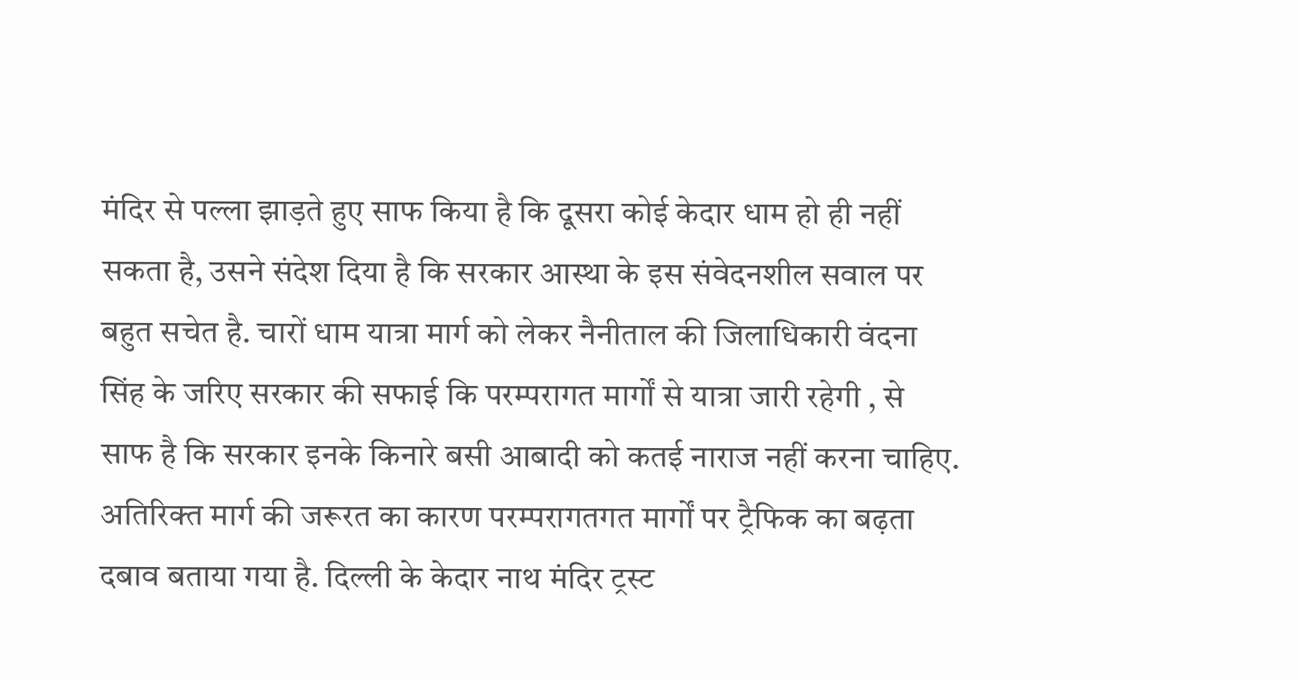मंदिर से पल्ला झाड़ते हुए साफ किया है कि दूसरा कोई केदार धाम हो ही नहीं सकता है, उसने संदेश दिया है कि सरकार आस्था के इस संवेदनशील सवाल पर बहुत सचेत है. चारों धाम यात्रा मार्ग को लेकर नैनीताल की जिलाधिकारी वंदना सिंह के जरिए सरकार की सफाई कि परम्परागत मार्गों से यात्रा जारी रहेगी , से साफ है कि सरकार इनके किनारे बसी आबादी को कतई नाराज नहीं करना चाहिए. अतिरिक्त मार्ग की जरूरत का कारण परम्परागतगत मार्गों पर ट्रैफिक का बढ़ता दबाव बताया गया है. दिल्ली के केदार नाथ मंदिर ट्रस्ट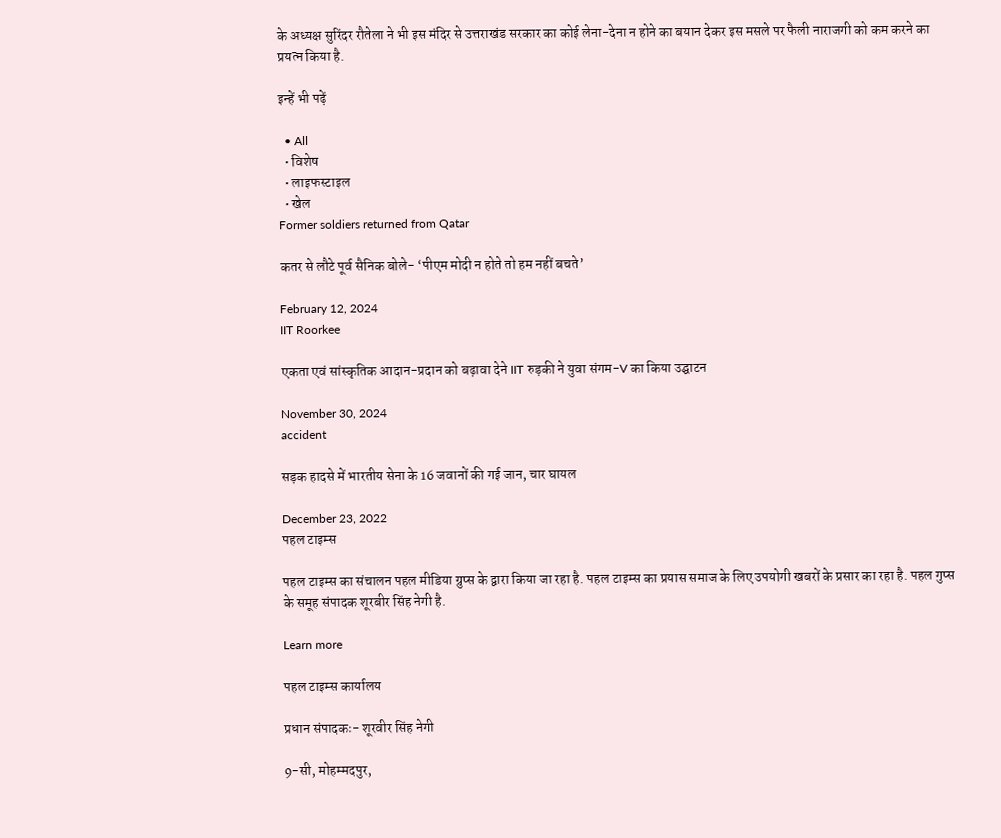के अध्यक्ष सुरिंदर रौतेला ने भी इस मंदिर से उत्तराखंड सरकार का कोई लेना-देना न होने का बयान देकर इस मसले पर फैली नाराजगी को कम करने का प्रयत्न किया है.

इन्हें भी पढ़ें

  • All
  • विशेष
  • लाइफस्टाइल
  • खेल
Former soldiers returned from Qatar

कतर से लौटे पूर्व सैनिक बोले- ‘पीएम मोदी न होते तो हम नहीं बचते’

February 12, 2024
IIT Roorkee

एकता एवं सांस्कृतिक आदान-प्रदान को बढ़ावा देने IIT रुड़की ने युवा संगम-V का किया उद्घाटन

November 30, 2024
accident

सड़क हादसे में भारतीय सेना के 16 जवानों की गई जान, चार घायल

December 23, 2022
पहल टाइम्स

पहल टाइम्स का संचालन पहल मीडिया ग्रुप्स के द्वारा किया जा रहा है. पहल टाइम्स का प्रयास समाज के लिए उपयोगी खबरों के प्रसार का रहा है. पहल गुप्स के समूह संपादक शूरबीर सिंह नेगी है.

Learn more

पहल टाइम्स कार्यालय

प्रधान संपादकः- शूरवीर सिंह नेगी

9-सी, मोहम्मदपुर,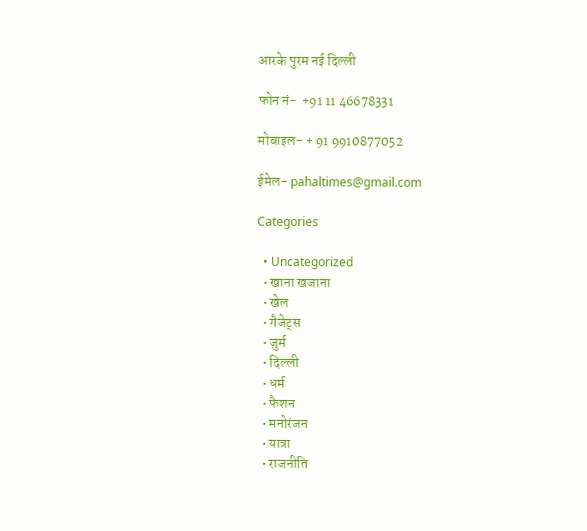आरके पुरम नई दिल्ली

फोन नं-  +91 11 46678331

मोबाइल- + 91 9910877052

ईमेल- pahaltimes@gmail.com

Categories

  • Uncategorized
  • खाना खजाना
  • खेल
  • गैजेट्स
  • जुर्म
  • दिल्ली
  • धर्म
  • फैशन
  • मनोरंजन
  • यात्रा
  • राजनीति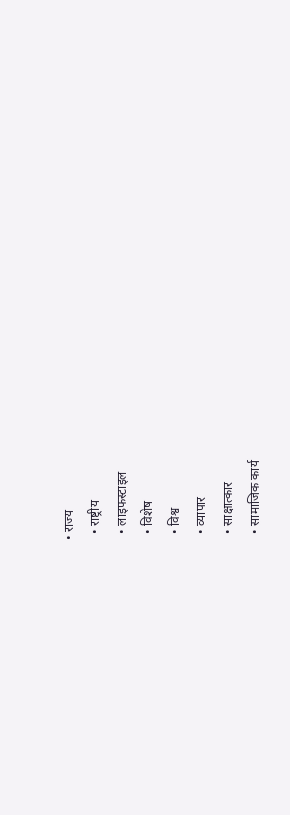• राज्य
  • राष्ट्रीय
  • लाइफस्टाइल
  • विशेष
  • विश्व
  • व्यापार
  • साक्षात्कार
  • सामाजिक कार्य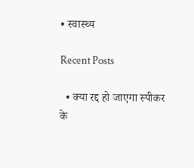• स्वास्थ्य

Recent Posts

  • क्या रद्द हो जाएगा स्पीकर के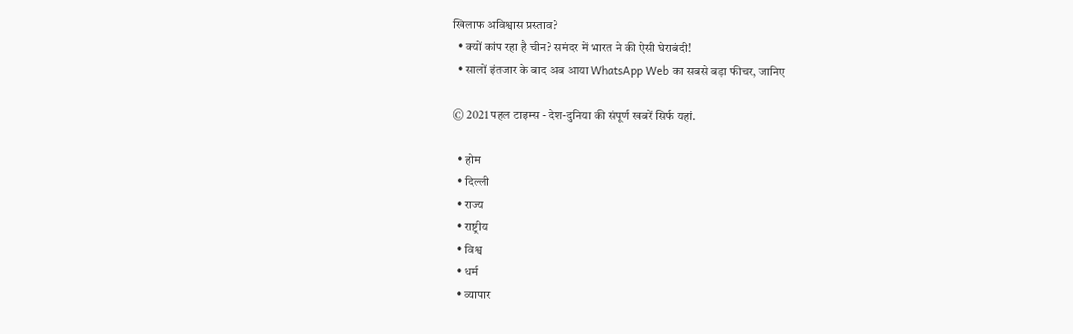खिलाफ अविश्वास प्रस्ताव?
  • क्यों कांप रहा है चीन? समंदर में भारत ने की ऐसी घेराबंदी!
  • सालों इंतजार के बाद अब आया WhatsApp Web का सबसे बड़ा फीचर, जानिए

© 2021 पहल टाइम्स - देश-दुनिया की संपूर्ण खबरें सिर्फ यहां.

  • होम
  • दिल्ली
  • राज्य
  • राष्ट्रीय
  • विश्व
  • धर्म
  • व्यापार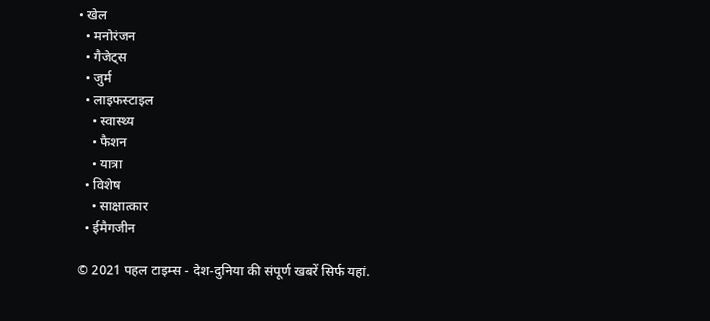• खेल
  • मनोरंजन
  • गैजेट्स
  • जुर्म
  • लाइफस्टाइल
    • स्वास्थ्य
    • फैशन
    • यात्रा
  • विशेष
    • साक्षात्कार
  • ईमैगजीन

© 2021 पहल टाइम्स - देश-दुनिया की संपूर्ण खबरें सिर्फ यहां.